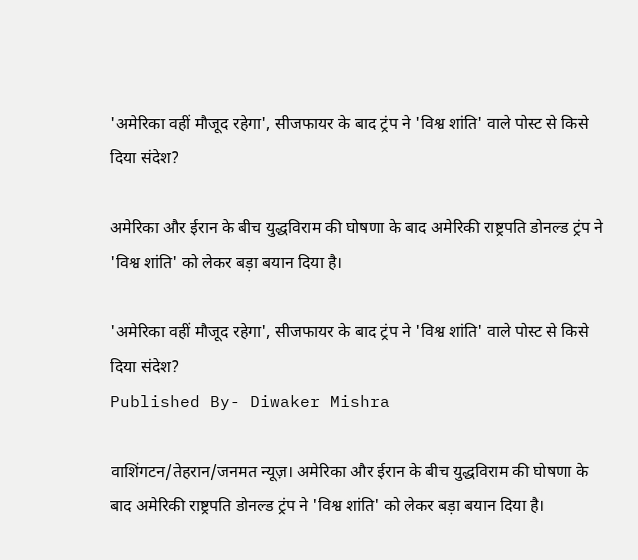'अमेरिका वहीं मौजूद रहेगा', सीजफायर के बाद ट्रंप ने 'विश्व शांति' वाले पोस्ट से किसे दिया संदेश?

अमेरिका और ईरान के बीच युद्धविराम की घोषणा के बाद अमेरिकी राष्ट्रपति डोनल्ड ट्रंप ने 'विश्व शांति' को लेकर बड़ा बयान दिया है।

'अमेरिका वहीं मौजूद रहेगा', सीजफायर के बाद ट्रंप ने 'विश्व शांति' वाले पोस्ट से किसे दिया संदेश?
Published By- Diwaker Mishra

वाशिंगटन/तेहरान/जनमत न्यूज़। अमेरिका और ईरान के बीच युद्धविराम की घोषणा के बाद अमेरिकी राष्ट्रपति डोनल्ड ट्रंप ने 'विश्व शांति' को लेकर बड़ा बयान दिया है।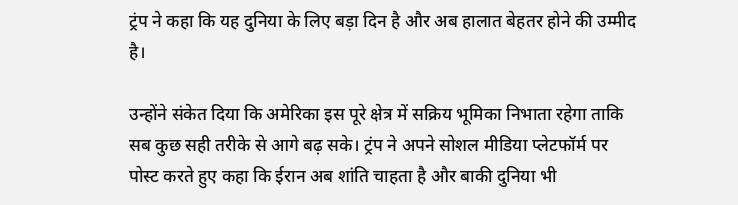ट्रंप ने कहा कि यह दुनिया के लिए बड़ा दिन है और अब हालात बेहतर होने की उम्मीद है।

उन्होंने संकेत दिया कि अमेरिका इस पूरे क्षेत्र में सक्रिय भूमिका निभाता रहेगा ताकि सब कुछ सही तरीके से आगे बढ़ सके। ट्रंप ने अपने सोशल मीडिया प्लेटफॉर्म पर पोस्ट करते हुए कहा कि ईरान अब शांति चाहता है और बाकी दुनिया भी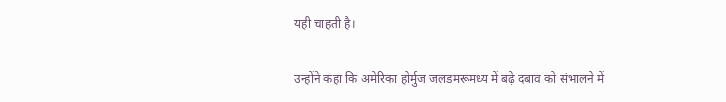यही चाहती है।

उन्होंने कहा कि अमेरिका होर्मुज जलडमरूमध्य में बढ़े दबाव को संभालने में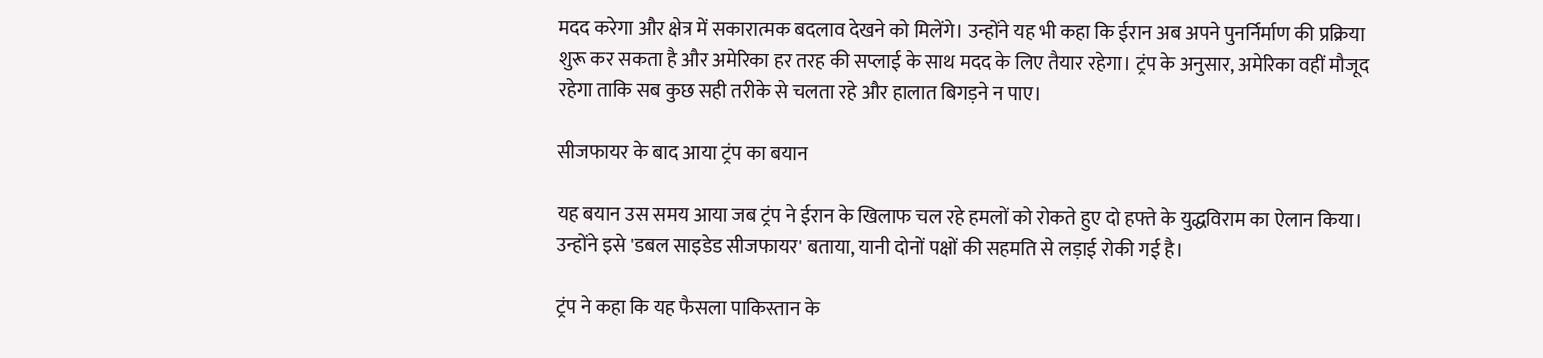मदद करेगा और क्षेत्र में सकारात्मक बदलाव देखने को मिलेंगे। उन्होंने यह भी कहा कि ईरान अब अपने पुनर्निर्माण की प्रक्रिया शुरू कर सकता है और अमेरिका हर तरह की सप्लाई के साथ मदद के लिए तैयार रहेगा। ट्रंप के अनुसार, अमेरिका वहीं मौजूद रहेगा ताकि सब कुछ सही तरीके से चलता रहे और हालात बिगड़ने न पाए।

सीजफायर के बाद आया ट्रंप का बयान

यह बयान उस समय आया जब ट्रंप ने ईरान के खिलाफ चल रहे हमलों को रोकते हुए दो हफ्ते के युद्धविराम का ऐलान किया। उन्होंने इसे 'डबल साइडेड सीजफायर' बताया, यानी दोनों पक्षों की सहमति से लड़ाई रोकी गई है।

ट्रंप ने कहा कि यह फैसला पाकिस्तान के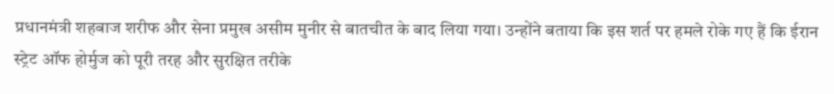प्रधानमंत्री शहबाज शरीफ और सेना प्रमुख असीम मुनीर से बातचीत के बाद लिया गया। उन्होंने बताया कि इस शर्त पर हमले रोके गए हैं कि ईरान स्ट्रेट ऑफ होर्मुज को पूरी तरह और सुरक्षित तरीके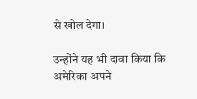से खोल देगा।

उन्होंने यह भी दावा किया कि अमेरिका अपने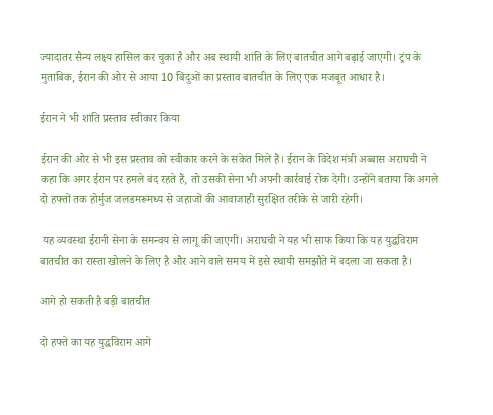ज्यादातर सैन्य लक्ष्य हासिल कर चुका है और अब स्थायी शांति के लिए बातचीत आगे बढ़ाई जाएगी। ट्रंप के मुताबिक, ईरान की ओर से आया 10 बिंदुओं का प्रस्ताव बातचीत के लिए एक मजबूत आधार है।

ईरान ने भी शांति प्रस्ताव स्वीकार किया

ईरान की ओर से भी इस प्रस्ताव को स्वीकार करने के संकेत मिले हैं। ईरान के विदेश मंत्री अब्बास अराघची ने कहा कि अगर ईरान पर हमले बंद रहते हैं, तो उसकी सेना भी अपनी कार्रवाई रोक देगी। उन्होंने बताया कि अगले दो हफ्तों तक होर्मुज जलडमरूमध्य से जहाजों की आवाजाही सुरक्षित तरीके से जारी रहेगी।

 यह व्यवस्था ईरानी सेना के समन्वय से लागू की जाएगी। अराघची ने यह भी साफ किया कि यह युद्धविराम बातचीत का रास्ता खोलने के लिए है और आने वाले समय में इसे स्थायी समझौते में बदला जा सकता है।

आगे हो सकती है बड़ी बातचीत

दो हफ्ते का यह युद्धविराम आगे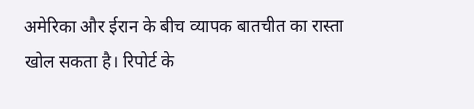अमेरिका और ईरान के बीच व्यापक बातचीत का रास्ता खोल सकता है। रिपोर्ट के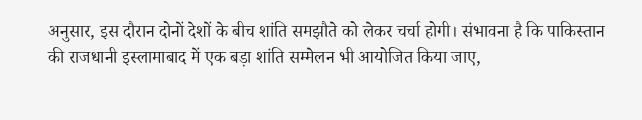अनुसार, इस दौरान दोनों देशों के बीच शांति समझौते को लेकर चर्चा होगी। संभावना है कि पाकिस्तान की राजधानी इस्लामाबाद में एक बड़ा शांति सम्मेलन भी आयोजित किया जाए,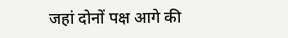जहां दोनों पक्ष आगे की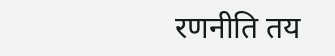रणनीति तय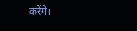करेंगे।